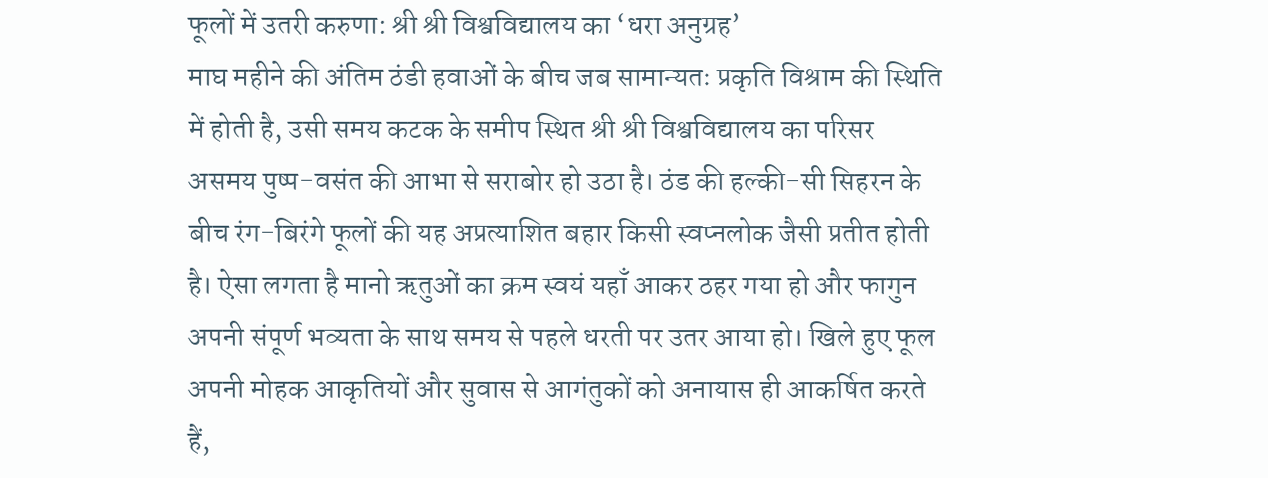फूलों में उतरी करुणा: श्री श्री विश्वविद्यालय का ‘धरा अनुग्रह’
माघ महीने की अंतिम ठंडी हवाओं के बीच जब सामान्यतः प्रकृति विश्राम की स्थिति में होती है, उसी समय कटक के समीप स्थित श्री श्री विश्वविद्यालय का परिसर असमय पुष्प-वसंत की आभा से सराबोर हो उठा है। ठंड की हल्की-सी सिहरन के बीच रंग-बिरंगे फूलों की यह अप्रत्याशित बहार किसी स्वप्नलोक जैसी प्रतीत होती है। ऐसा लगता है मानो ऋतुओं का क्रम स्वयं यहाँ आकर ठहर गया हो और फागुन अपनी संपूर्ण भव्यता के साथ समय से पहले धरती पर उतर आया हो। खिले हुए फूल अपनी मोहक आकृतियों और सुवास से आगंतुकों को अनायास ही आकर्षित करते हैं,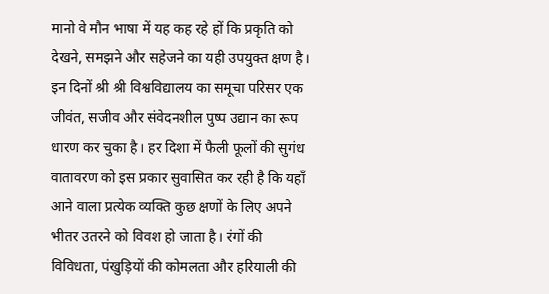मानो वे मौन भाषा में यह कह रहे हों कि प्रकृति को देखने, समझने और सहेजने का यही उपयुक्त क्षण है। इन दिनों श्री श्री विश्वविद्यालय का समूचा परिसर एक जीवंत, सजीव और संवेदनशील पुष्प उद्यान का रूप धारण कर चुका है। हर दिशा में फैली फूलों की सुगंध वातावरण को इस प्रकार सुवासित कर रही है कि यहाँ आने वाला प्रत्येक व्यक्ति कुछ क्षणों के लिए अपने भीतर उतरने को विवश हो जाता है। रंगों की विविधता, पंखुड़ियों की कोमलता और हरियाली की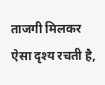ताजगी मिलकर ऐसा दृश्य रचती है,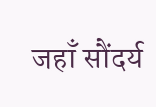जहाँ सौंदर्य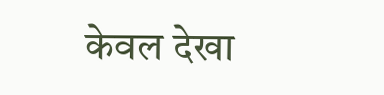केवल देखा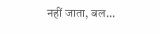नहीं जाता, बल...